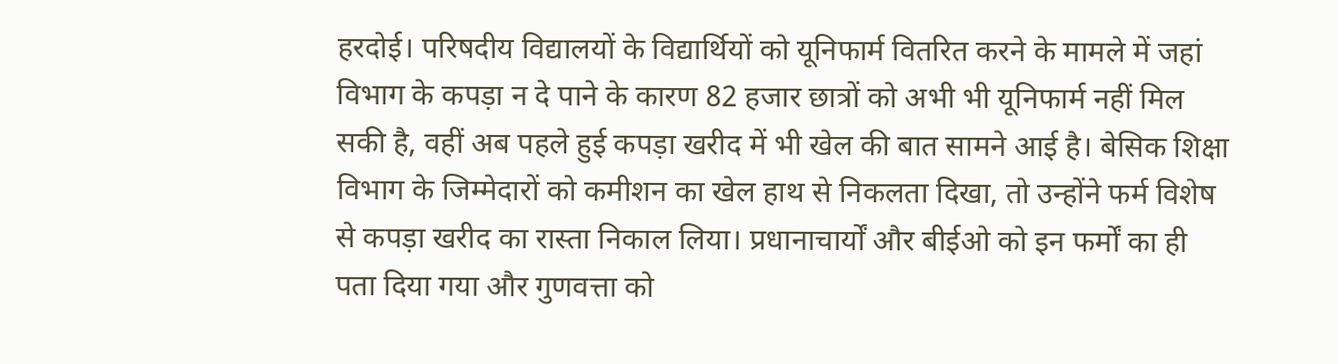हरदोई। परिषदीय विद्यालयों के विद्यार्थियों को यूनिफार्म वितरित करने के मामले में जहां विभाग के कपड़ा न दे पाने के कारण 82 हजार छात्रों को अभी भी यूनिफार्म नहीं मिल सकी है, वहीं अब पहले हुई कपड़ा खरीद में भी खेल की बात सामने आई है। बेसिक शिक्षा विभाग के जिम्मेदारों को कमीशन का खेल हाथ से निकलता दिखा, तो उन्होंने फर्म विशेष से कपड़ा खरीद का रास्ता निकाल लिया। प्रधानाचार्यों और बीईओ को इन फर्मों का ही पता दिया गया और गुणवत्ता को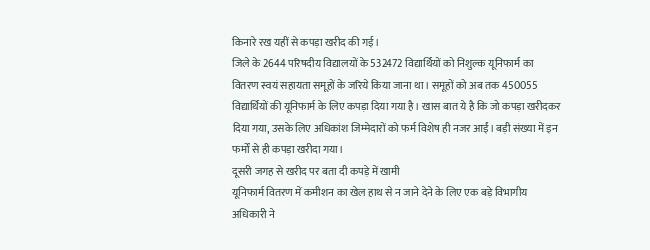किनारे रख यहीं से कपड़ा खरीद की गई।
जिले के 2644 परिषदीय विद्यालयों के 532472 विद्यार्थियों को निशुल्क यूनिफार्म का वितरण स्वयं सहायता समूहों के जरिये किया जाना था। समूहों को अब तक 450055 विद्यार्थियों की यूनिफार्म के लिए कपड़ा दिया गया है। खास बात ये है कि जो कपड़ा खरीदकर दिया गया, उसके लिए अधिकांश जिम्मेदारों को फर्म विशेष ही नजर आईं। बड़ी संख्या में इन फर्मों से ही कपड़ा खरीदा गया।
दूसरी जगह से खरीद पर बता दी कपड़े में खामी
यूनिफार्म वितरण में कमीशन का खेल हाथ से न जाने देने के लिए एक बड़े विभागीय अधिकारी ने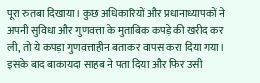पूरा रुतबा दिखाया। कुछ अधिकारियों और प्रधानाध्यापकों ने अपनी सुविधा और गुणवत्ता के मुताबिक कपड़े की खरीद कर ली, तो ये कपड़ा गुणवत्ताहीन बताकर वापस करा दिया गया। इसके बाद बाकायदा साहब ने पता दिया और फिर उसी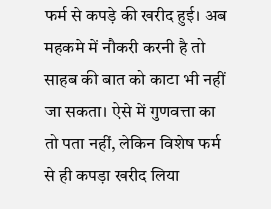फर्म से कपड़े की खरीद हुई। अब महकमे में नौकरी करनी है तो साहब की बात को काटा भी नहीं जा सकता। ऐसे में गुणवत्ता का तो पता नहीं, लेकिन विशेष फर्म से ही कपड़ा खरीद लिया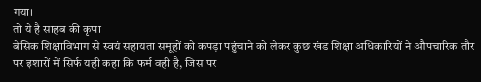गया।
तो ये है साहब की कृपा
बेसिक शिक्षाविभाग से स्वयं सहायता समूहों को कपड़ा पहुंचाने को लेकर कुछ खंड शिक्षा अधिकारियों ने औपचारिक तौर पर इशारों में सिर्फ यही कहा कि फर्म वही है, जिस पर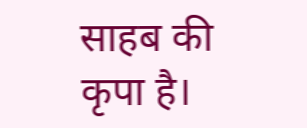साहब की कृपा है।